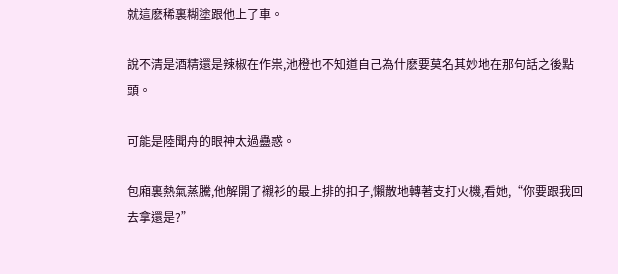就這麽稀裏糊塗跟他上了車。

說不清是酒精還是辣椒在作祟,池橙也不知道自己為什麽要莫名其妙地在那句話之後點頭。

可能是陸聞舟的眼神太過蠱惑。

包廂裏熱氣蒸騰,他解開了襯衫的最上排的扣子,懶散地轉著支打火機,看她,“你要跟我回去拿還是?”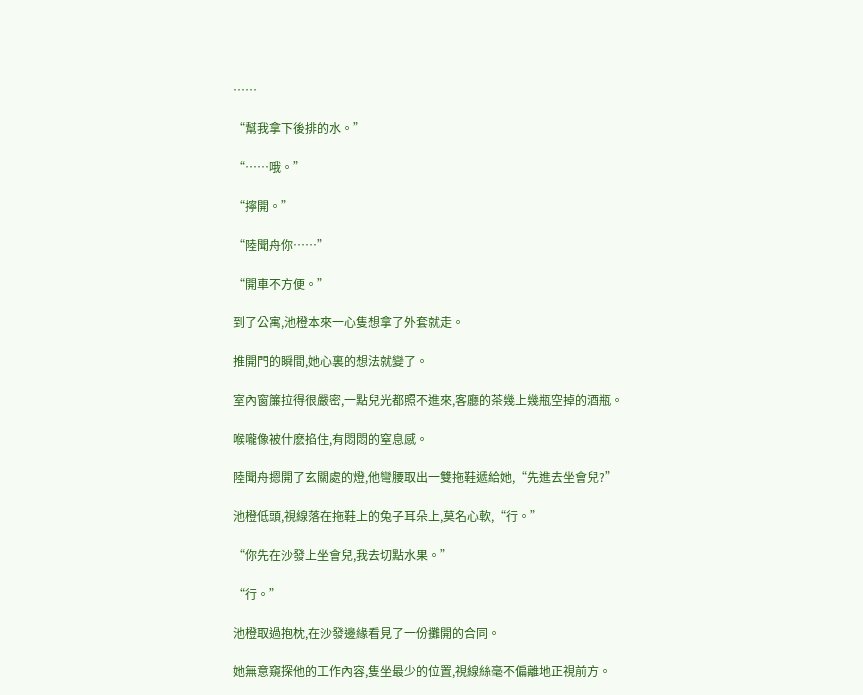……

“幫我拿下後排的水。”

“……哦。”

“擰開。”

“陸聞舟你……”

“開車不方便。”

到了公寓,池橙本來一心隻想拿了外套就走。

推開門的瞬間,她心裏的想法就變了。

室內窗簾拉得很嚴密,一點兒光都照不進來,客廳的茶幾上幾瓶空掉的酒瓶。

喉嚨像被什麽掐住,有悶悶的窒息感。

陸聞舟摁開了玄關處的燈,他彎腰取出一雙拖鞋遞給她,“先進去坐會兒?”

池橙低頭,視線落在拖鞋上的兔子耳朵上,莫名心軟,“行。”

“你先在沙發上坐會兒,我去切點水果。”

“行。”

池橙取過抱枕,在沙發邊緣看見了一份攤開的合同。

她無意窺探他的工作內容,隻坐最少的位置,視線絲毫不偏離地正視前方。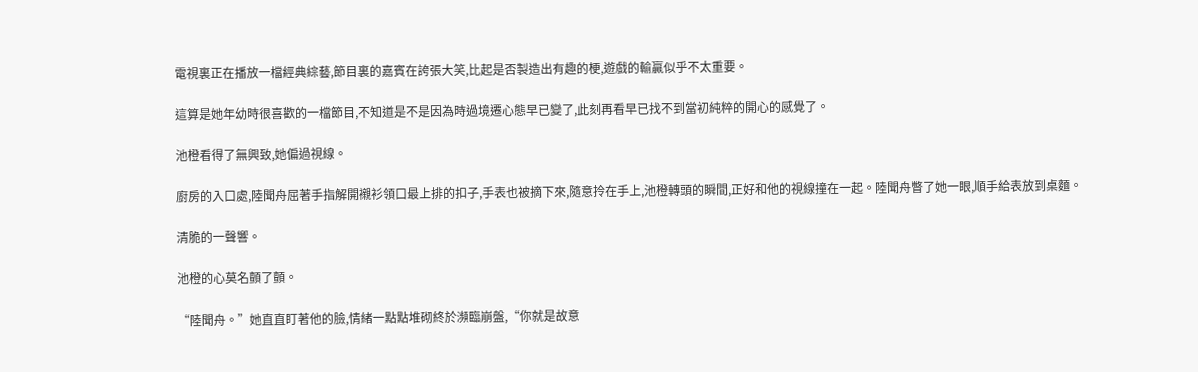電視裏正在播放一檔經典綜藝,節目裏的嘉賓在誇張大笑,比起是否製造出有趣的梗,遊戲的輸贏似乎不太重要。

這算是她年幼時很喜歡的一檔節目,不知道是不是因為時過境遷心態早已變了,此刻再看早已找不到當初純粹的開心的感覺了。

池橙看得了無興致,她偏過視線。

廚房的入口處,陸聞舟屈著手指解開襯衫領口最上排的扣子,手表也被摘下來,隨意拎在手上,池橙轉頭的瞬間,正好和他的視線撞在一起。陸聞舟瞥了她一眼,順手給表放到桌麵。

清脆的一聲響。

池橙的心莫名顫了顫。

“陸聞舟。”她直直盯著他的臉,情緒一點點堆砌終於瀕臨崩盤,“你就是故意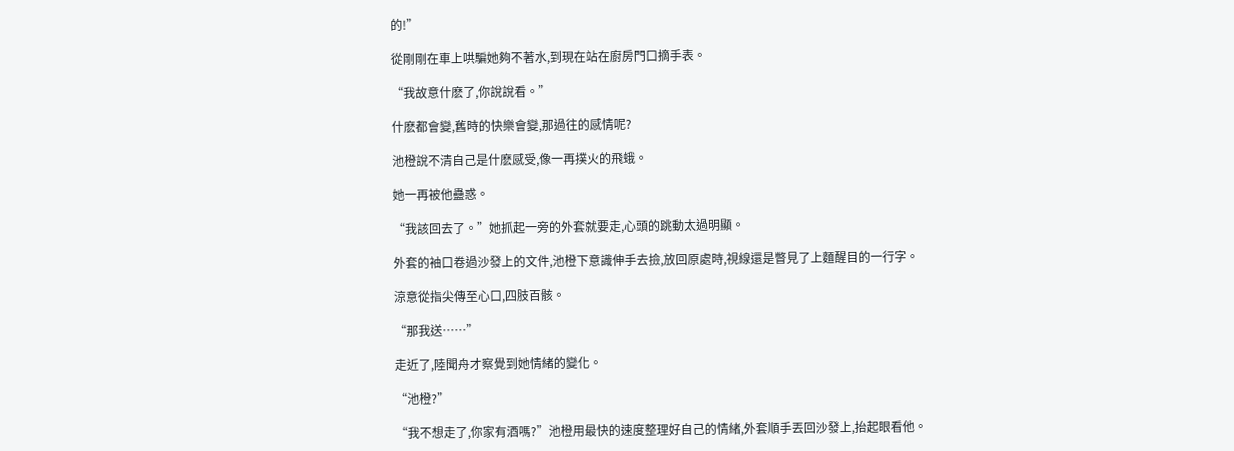的!”

從剛剛在車上哄騙她夠不著水,到現在站在廚房門口摘手表。

“我故意什麽了,你說說看。”

什麽都會變,舊時的快樂會變,那過往的感情呢?

池橙說不清自己是什麽感受,像一再撲火的飛蛾。

她一再被他蠱惑。

“我該回去了。”她抓起一旁的外套就要走,心頭的跳動太過明顯。

外套的袖口卷過沙發上的文件,池橙下意識伸手去撿,放回原處時,視線還是瞥見了上麵醒目的一行字。

涼意從指尖傳至心口,四肢百骸。

“那我送……”

走近了,陸聞舟才察覺到她情緒的變化。

“池橙?”

“我不想走了,你家有酒嗎?”池橙用最快的速度整理好自己的情緒,外套順手丟回沙發上,抬起眼看他。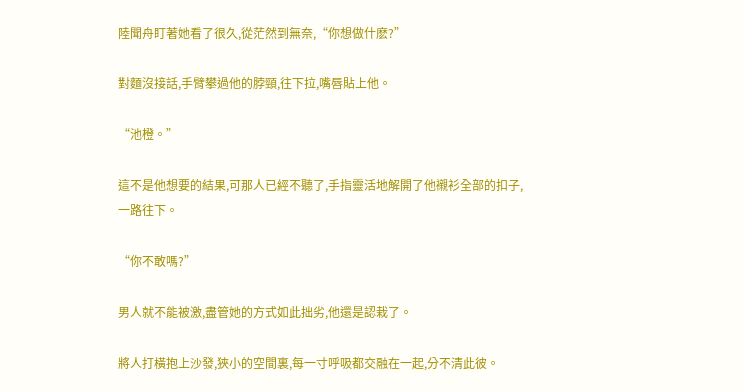陸聞舟盯著她看了很久,從茫然到無奈,“你想做什麽?”

對麵沒接話,手臂攀過他的脖頸,往下拉,嘴唇貼上他。

“池橙。”

這不是他想要的結果,可那人已經不聽了,手指靈活地解開了他襯衫全部的扣子,一路往下。

“你不敢嗎?”

男人就不能被激,盡管她的方式如此拙劣,他還是認栽了。

將人打橫抱上沙發,狹小的空間裏,每一寸呼吸都交融在一起,分不清此彼。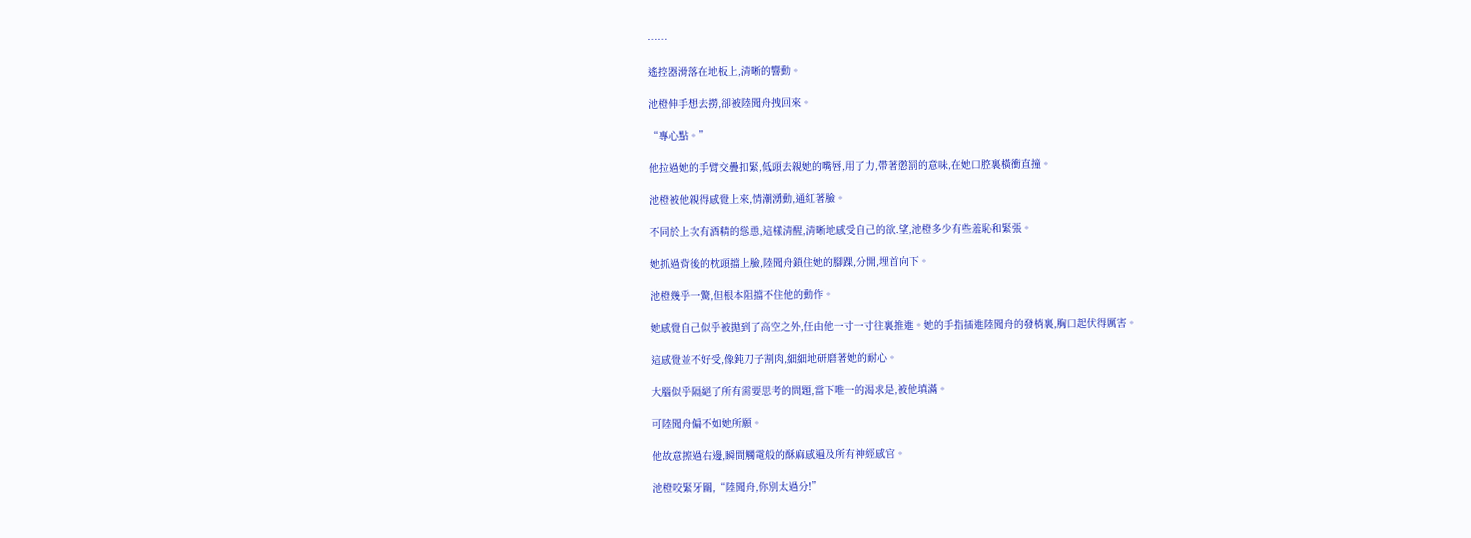……

遙控器滑落在地板上,清晰的響動。

池橙伸手想去撈,卻被陸聞舟拽回來。

“專心點。”

他拉過她的手臂交疊扣緊,低頭去親她的嘴唇,用了力,帶著懲罰的意味,在她口腔裏橫衝直撞。

池橙被他親得感覺上來,情潮湧動,通紅著臉。

不同於上次有酒精的慫恿,這樣清醒,清晰地感受自己的欲.望,池橙多少有些羞恥和緊張。

她抓過背後的枕頭擋上臉,陸聞舟鎖住她的腳踝,分開,埋首向下。

池橙幾乎一驚,但根本阻擋不住他的動作。

她感覺自己似乎被拋到了高空之外,任由他一寸一寸往裏推進。她的手指插進陸聞舟的發梢裏,胸口起伏得厲害。

這感覺並不好受,像鈍刀子割肉,細細地研磨著她的耐心。

大腦似乎隔絕了所有需要思考的問題,當下唯一的渴求是,被他填滿。

可陸聞舟偏不如她所願。

他故意擦過右邊,瞬間觸電般的酥麻感遍及所有神經感官。

池橙咬緊牙關,“陸聞舟,你別太過分!”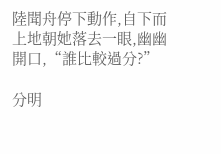陸聞舟停下動作,自下而上地朝她落去一眼,幽幽開口,“誰比較過分?”

分明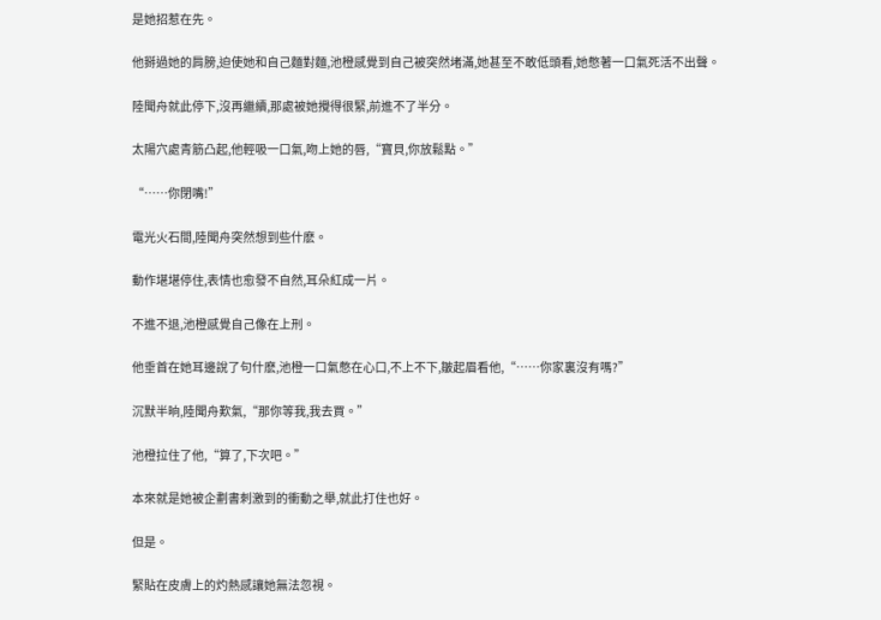是她招惹在先。

他掰過她的肩膀,迫使她和自己麵對麵,池橙感覺到自己被突然堵滿,她甚至不敢低頭看,她憋著一口氣死活不出聲。

陸聞舟就此停下,沒再繼續,那處被她攪得很緊,前進不了半分。

太陽穴處青筋凸起,他輕吸一口氣,吻上她的唇,“寶貝,你放鬆點。”

“……你閉嘴!”

電光火石間,陸聞舟突然想到些什麽。

動作堪堪停住,表情也愈發不自然,耳朵紅成一片。

不進不退,池橙感覺自己像在上刑。

他垂首在她耳邊說了句什麽,池橙一口氣憋在心口,不上不下,皺起眉看他,“……你家裏沒有嗎?”

沉默半晌,陸聞舟歎氣,“那你等我,我去買。”

池橙拉住了他,“算了,下次吧。”

本來就是她被企劃書刺激到的衝動之舉,就此打住也好。

但是。

緊貼在皮膚上的灼熱感讓她無法忽視。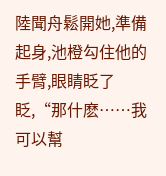陸聞舟鬆開她,準備起身,池橙勾住他的手臂,眼睛眨了眨,“那什麽……我可以幫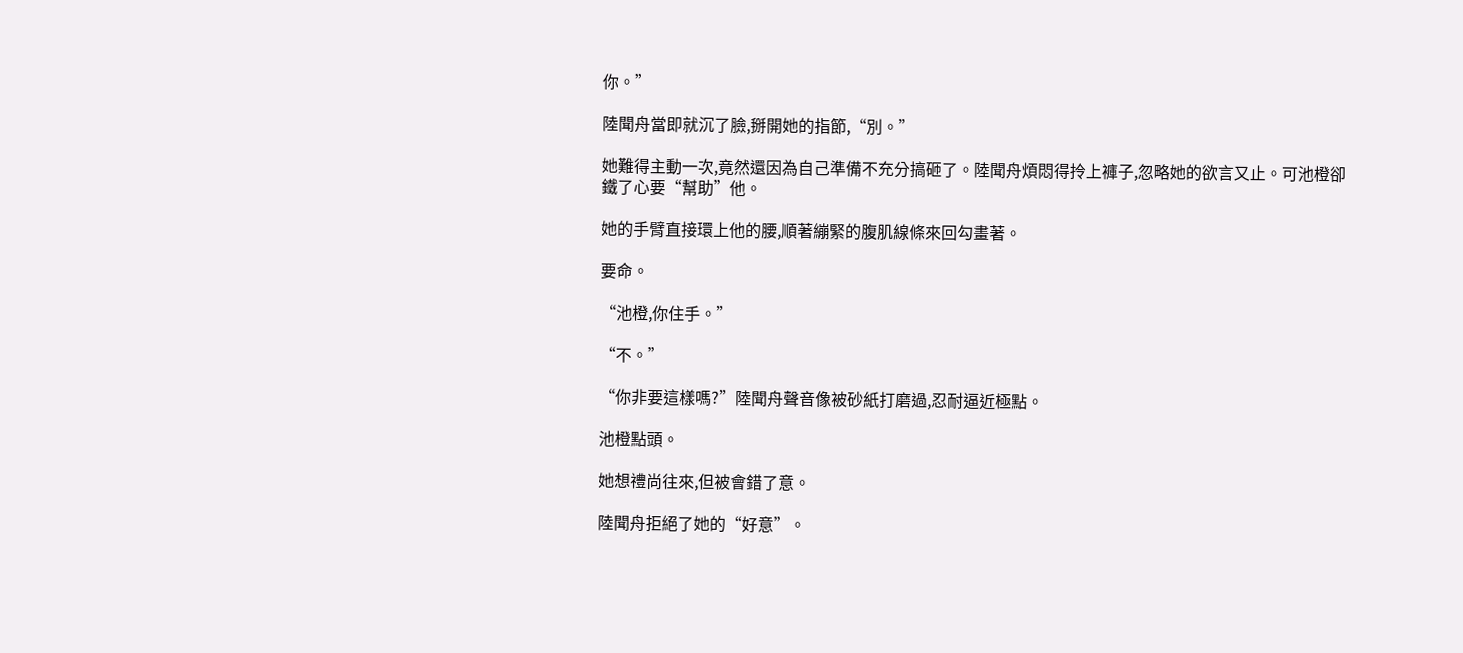你。”

陸聞舟當即就沉了臉,掰開她的指節,“別。”

她難得主動一次,竟然還因為自己準備不充分搞砸了。陸聞舟煩悶得拎上褲子,忽略她的欲言又止。可池橙卻鐵了心要“幫助”他。

她的手臂直接環上他的腰,順著繃緊的腹肌線條來回勾畫著。

要命。

“池橙,你住手。”

“不。”

“你非要這樣嗎?”陸聞舟聲音像被砂紙打磨過,忍耐逼近極點。

池橙點頭。

她想禮尚往來,但被會錯了意。

陸聞舟拒絕了她的“好意”。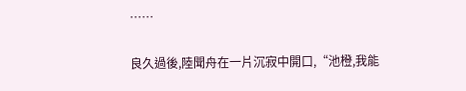……

良久過後,陸聞舟在一片沉寂中開口,“池橙,我能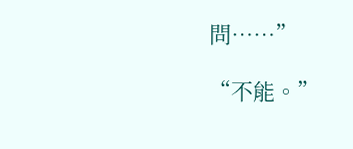問……”

“不能。”